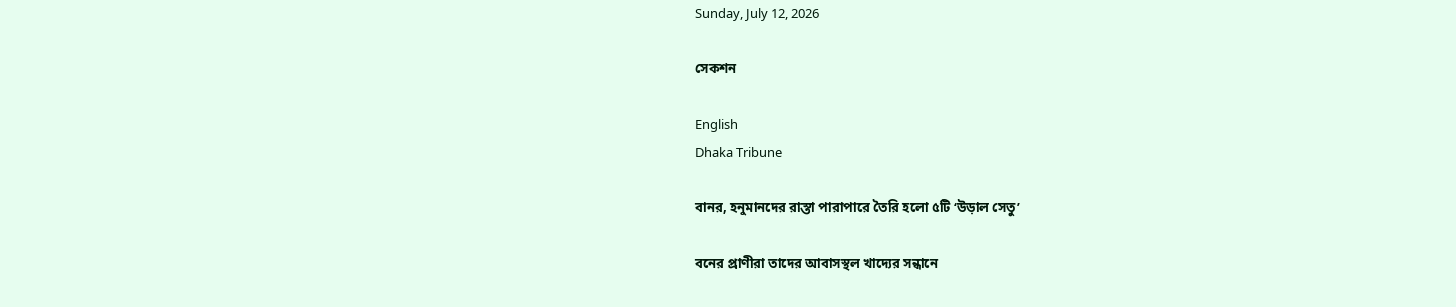Sunday, July 12, 2026

সেকশন

English
Dhaka Tribune

বানর, হনুমানদের রাস্তা পারাপারে তৈরি হলো ৫টি ‘উড়াল সেতু’

বনের প্রাণীরা তাদের আবাসস্থল খাদ্যের সন্ধানে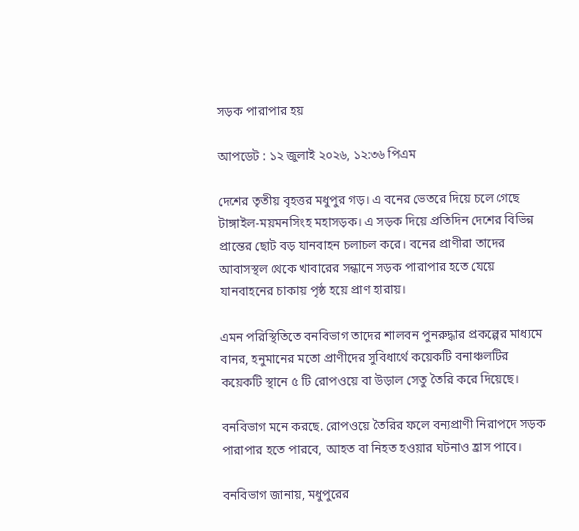সড়ক পারাপার হয়

আপডেট : ১২ জুলাই ২০২৬, ১২:৩৬ পিএম

দেশের তৃতীয় বৃহত্তর মধুপুর গড়। এ বনের ভেতরে দিয়ে চলে গেছে টাঙ্গাইল-ময়মনসিংহ মহাসড়ক। এ সড়ক দিয়ে প্রতিদিন দেশের বিভিন্ন প্রান্তের ছোট বড় যানবাহন চলাচল করে। বনের প্রাণীরা তাদের আবাসস্থল থেকে খাবারের সন্ধানে সড়ক পারাপার হতে যেয়ে যানবাহনের চাকায় পৃষ্ঠ হয়ে প্রাণ হারায়।

এমন পরিস্থিতিতে বনবিভাগ তাদের শালবন পুনরুদ্ধার প্রকল্পের মাধ্যমে বানর, হনুমানের মতো প্রাণীদের সুবিধার্থে কয়েকটি বনাঞ্চলটির কয়েকটি স্থানে ৫ টি রোপওয়ে বা উড়াল সেতু তৈরি করে দিয়েছে।

বনবিভাগ মনে করছে. রোপওয়ে তৈরির ফলে বন্যপ্রাণী নিরাপদে সড়ক পারাপার হতে পারবে, আহত বা নিহত হওয়ার ঘটনাও হ্রাস পাবে।

বনবিভাগ জানায়, মধুপুরের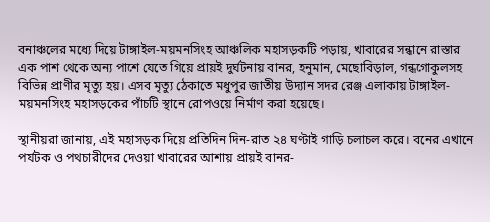বনাঞ্চলের মধ্যে দিয়ে টাঙ্গাইল-ময়মনসিংহ আঞ্চলিক মহাসড়কটি পড়ায়, খাবারের সন্ধানে রাস্তার এক পাশ থেকে অন্য পাশে যেতে গিয়ে প্রায়ই দুর্ঘটনায় বানর, হনুমান, মেছোবিড়াল, গন্ধগোকুলসহ বিভিন্ন প্রাণীর মৃত্যু হয়। এসব মৃত্যু ঠেকাতে মধুপুর জাতীয় উদ্যান সদর রেঞ্জ এলাকায় টাঙ্গাইল-ময়মনসিংহ মহাসড়কের পাঁচটি স্থানে রোপওয়ে নির্মাণ করা হয়েছে।

স্থানীয়রা জানায়, এই মহাসড়ক দিয়ে প্রতিদিন দিন-রাত ২৪ ঘণ্টাই গাড়ি চলাচল করে। বনের এখানে পর্যটক ও পথচারীদের দেওয়া খাবারের আশায় প্রায়ই বানর-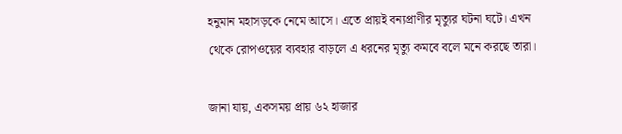হনুমান মহাসড়কে নেমে আসে। এতে প্রায়ই বন্যপ্রাণীর মৃত্যুর ঘটনা ঘটে। এখন থেকে রোপওয়ের ব্যবহার বাড়লে এ ধরনের মৃত্যু কমবে বলে মনে করছে তারা।

জানা যায়, একসময় প্রায় ৬২ হাজার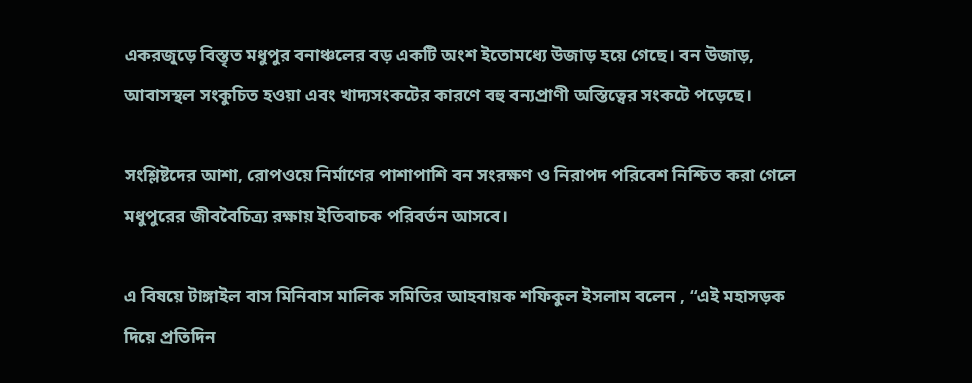একরজুড়ে বিস্তৃত মধুপুর বনাঞ্চলের বড় একটি অংশ ইতোমধ্যে উজাড় হয়ে গেছে। বন উজাড়, আবাসস্থল সংকুচিত হওয়া এবং খাদ্যসংকটের কারণে বহু বন্যপ্রাণী অস্তিত্বের সংকটে পড়েছে।

সংশ্লিষ্টদের আশা, রোপওয়ে নির্মাণের পাশাপাশি বন সংরক্ষণ ও নিরাপদ পরিবেশ নিশ্চিত করা গেলে মধুপুরের জীববৈচিত্র্য রক্ষায় ইতিবাচক পরিবর্তন আসবে।

এ বিষয়ে টাঙ্গাইল বাস মিনিবাস মালিক সমিতির আহবায়ক শফিকুল ইসলাম বলেন , “এই মহাসড়ক দিয়ে প্রতিদিন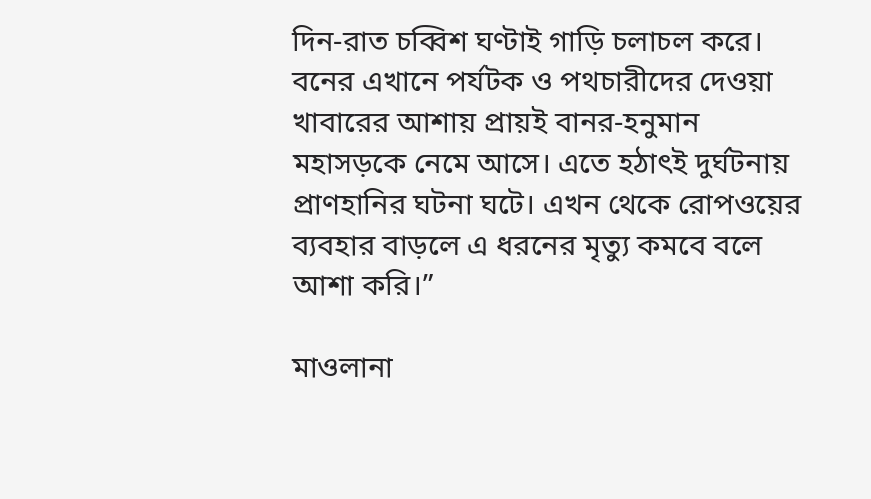দিন-রাত চব্বিশ ঘণ্টাই গাড়ি চলাচল করে। বনের এখানে পর্যটক ও পথচারীদের দেওয়া খাবারের আশায় প্রায়ই বানর-হনুমান মহাসড়কে নেমে আসে। এতে হঠাৎই দুর্ঘটনায় প্রাণহানির ঘটনা ঘটে। এখন থেকে রোপওয়ের ব্যবহার বাড়লে এ ধরনের মৃত্যু কমবে বলে আশা করি।”

মাওলানা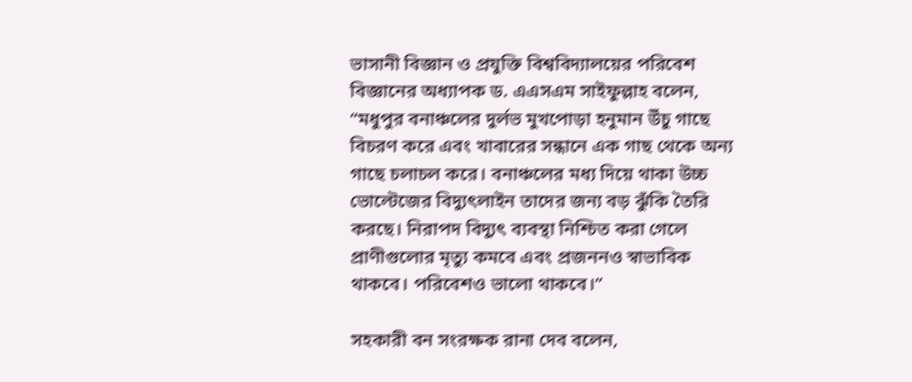ভাসানী বিজ্ঞান ও প্রযুক্তি বিশ্ববিদ্যালয়ের পরিবেশ বিজ্ঞানের অধ্যাপক ড. এএসএম সাইফুল্লাহ বলেন, “মধুপুর বনাঞ্চলের দুর্লভ মুখপোড়া হনুমান উঁচু গাছে বিচরণ করে এবং খাবারের সন্ধানে এক গাছ থেকে অন্য গাছে চলাচল করে। বনাঞ্চলের মধ্য দিয়ে থাকা উচ্চ ভোল্টেজের বিদ্যুৎলাইন তাদের জন্য বড় ঝুঁকি তৈরি করছে। নিরাপদ বিদ্যুৎ ব্যবস্থা নিশ্চিত করা গেলে প্রাণীগুলোর মৃত্যু কমবে এবং প্রজননও স্বাভাবিক থাকবে। পরিবেশও ভালো থাকবে।”

সহকারী বন সংরক্ষক রানা দেব বলেন,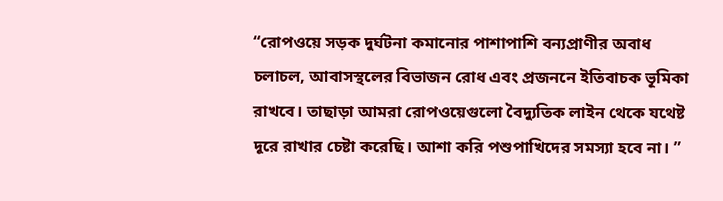“রোপওয়ে সড়ক দুর্ঘটনা কমানোর পাশাপাশি বন্যপ্রাণীর অবাধ চলাচল, আবাসস্থলের বিভাজন রোধ এবং প্রজননে ইতিবাচক ভূমিকা রাখবে। তাছাড়া আমরা রোপওয়েগুলো বৈদ্যুতিক লাইন থেকে যথেষ্ট দূরে রাখার চেষ্টা করেছি। আশা করি পশুপাখিদের সমস্যা হবে না। ”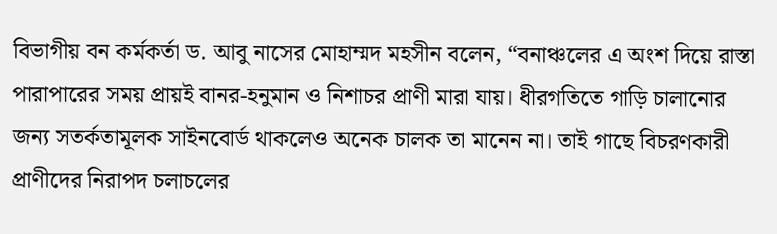বিভাগীয় বন কর্মকর্তা ড. আবু নাসের মোহাম্মদ মহসীন বলেন, “বনাঞ্চলের এ অংশ দিয়ে রাস্তা পারাপারের সময় প্রায়ই বানর-হনুমান ও নিশাচর প্রাণী মারা যায়। ধীরগতিতে গাড়ি চালানোর জন্য সতর্কতামূলক সাইনবোর্ড থাকলেও অনেক চালক তা মানেন না। তাই গাছে বিচরণকারী প্রাণীদের নিরাপদ চলাচলের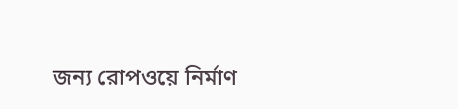জন্য রোপওয়ে নির্মাণ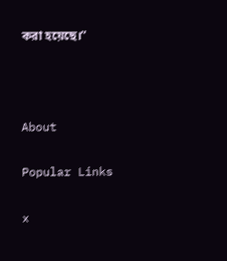করা হয়েছে।”



About

Popular Links

x